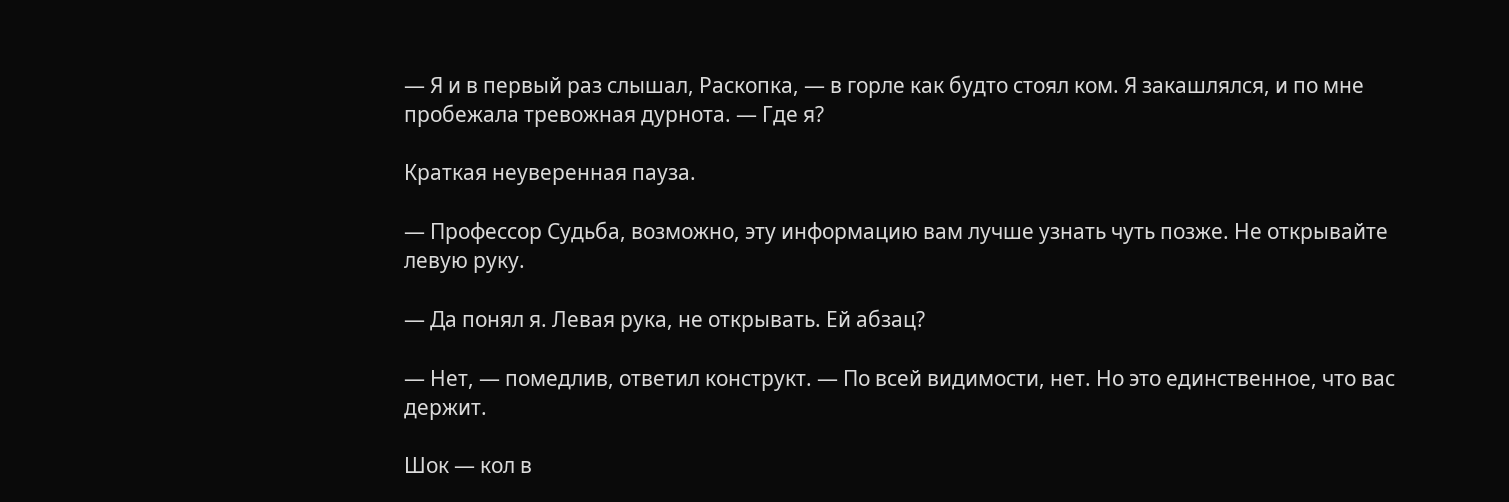— Я и в первый раз слышал, Раскопка, — в горле как будто стоял ком. Я закашлялся, и по мне пробежала тревожная дурнота. — Где я?

Краткая неуверенная пауза.

— Профессор Судьба, возможно, эту информацию вам лучше узнать чуть позже. Не открывайте левую руку.

— Да понял я. Левая рука, не открывать. Ей абзац?

— Нет, — помедлив, ответил конструкт. — По всей видимости, нет. Но это единственное, что вас держит.

Шок — кол в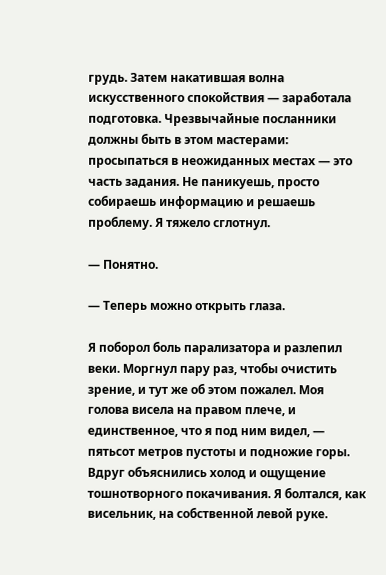грудь. Затем накатившая волна искусственного спокойствия — заработала подготовка. Чрезвычайные посланники должны быть в этом мастерами: просыпаться в неожиданных местах — это часть задания. Не паникуешь, просто собираешь информацию и решаешь проблему. Я тяжело сглотнул.

— Понятно.

— Теперь можно открыть глаза.

Я поборол боль парализатора и разлепил веки. Моргнул пару раз, чтобы очистить зрение, и тут же об этом пожалел. Моя голова висела на правом плече, и единственное, что я под ним видел, — пятьсот метров пустоты и подножие горы. Вдруг объяснились холод и ощущение тошнотворного покачивания. Я болтался, как висельник, на собственной левой руке.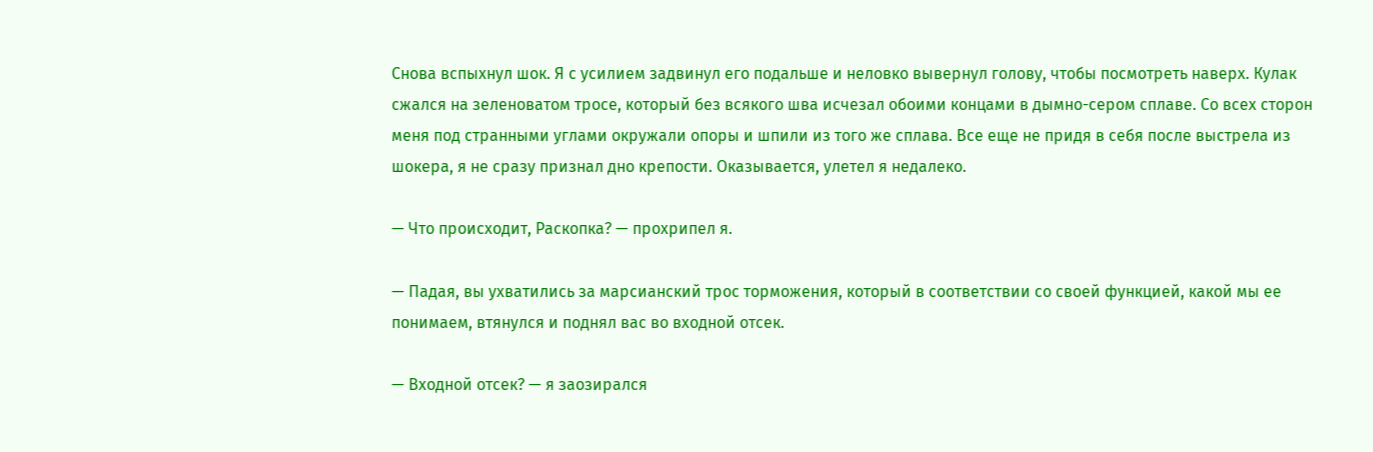Снова вспыхнул шок. Я с усилием задвинул его подальше и неловко вывернул голову, чтобы посмотреть наверх. Кулак сжался на зеленоватом тросе, который без всякого шва исчезал обоими концами в дымно-сером сплаве. Со всех сторон меня под странными углами окружали опоры и шпили из того же сплава. Все еще не придя в себя после выстрела из шокера, я не сразу признал дно крепости. Оказывается, улетел я недалеко.

— Что происходит, Раскопка? — прохрипел я.

— Падая, вы ухватились за марсианский трос торможения, который в соответствии со своей функцией, какой мы ее понимаем, втянулся и поднял вас во входной отсек.

— Входной отсек? — я заозирался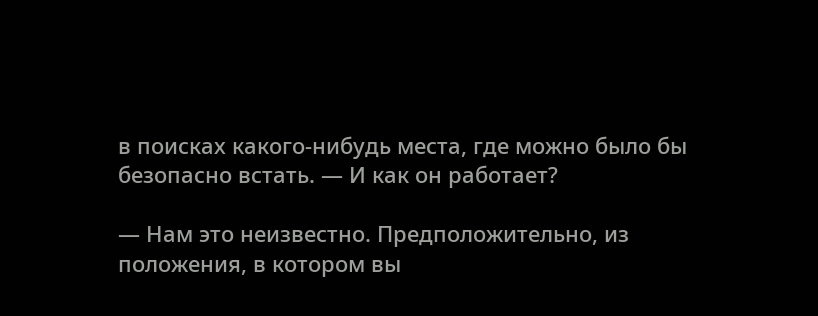в поисках какого-нибудь места, где можно было бы безопасно встать. — И как он работает?

— Нам это неизвестно. Предположительно, из положения, в котором вы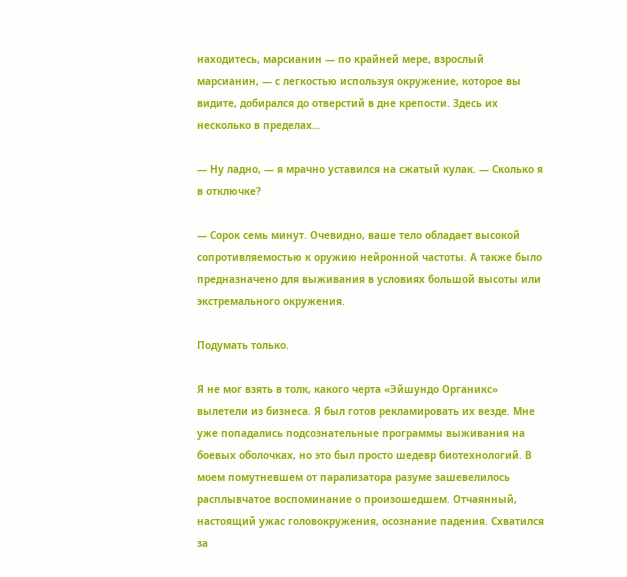находитесь, марсианин — по крайней мере, взрослый марсианин, — с легкостью используя окружение, которое вы видите, добирался до отверстий в дне крепости. Здесь их несколько в пределах…

— Ну ладно, — я мрачно уставился на сжатый кулак. — Сколько я в отключке?

— Сорок семь минут. Очевидно, ваше тело обладает высокой сопротивляемостью к оружию нейронной частоты. А также было предназначено для выживания в условиях большой высоты или экстремального окружения.

Подумать только.

Я не мог взять в толк, какого черта «Эйшундо Органикс» вылетели из бизнеса. Я был готов рекламировать их везде. Мне уже попадались подсознательные программы выживания на боевых оболочках, но это был просто шедевр биотехнологий. В моем помутневшем от парализатора разуме зашевелилось расплывчатое воспоминание о произошедшем. Отчаянный, настоящий ужас головокружения, осознание падения. Схватился за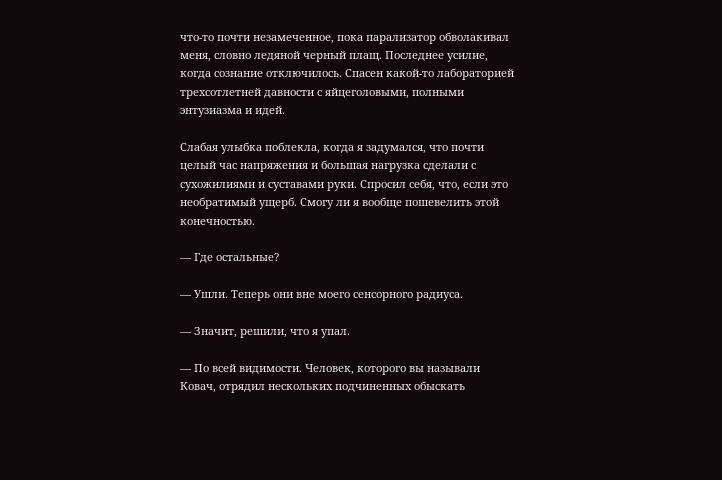что-то почти незамеченное, пока парализатор обволакивал меня, словно ледяной черный плащ. Последнее усилие, когда сознание отключилось. Спасен какой-то лабораторией трехсотлетней давности с яйцеголовыми, полными энтузиазма и идей.

Слабая улыбка поблекла, когда я задумался, что почти целый час напряжения и большая нагрузка сделали с сухожилиями и суставами руки. Спросил себя, что, если это необратимый ущерб. Смогу ли я вообще пошевелить этой конечностью.

— Где остальные?

— Ушли. Теперь они вне моего сенсорного радиуса.

— Значит, решили, что я упал.

— По всей видимости. Человек, которого вы называли Ковач, отрядил нескольких подчиненных обыскать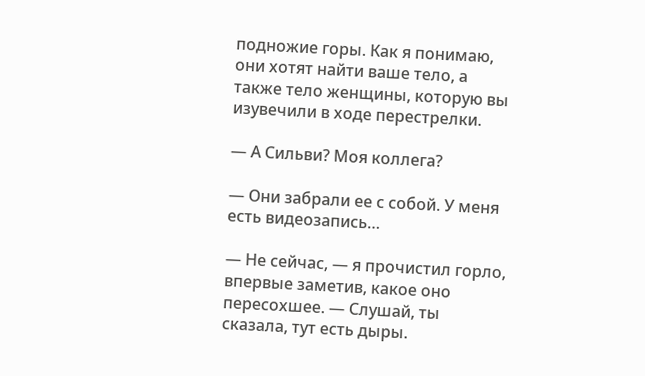подножие горы. Как я понимаю, они хотят найти ваше тело, а также тело женщины, которую вы изувечили в ходе перестрелки.

— А Сильви? Моя коллега?

— Они забрали ее с собой. У меня есть видеозапись…

— Не сейчас, — я прочистил горло, впервые заметив, какое оно пересохшее. — Слушай, ты сказала, тут есть дыры.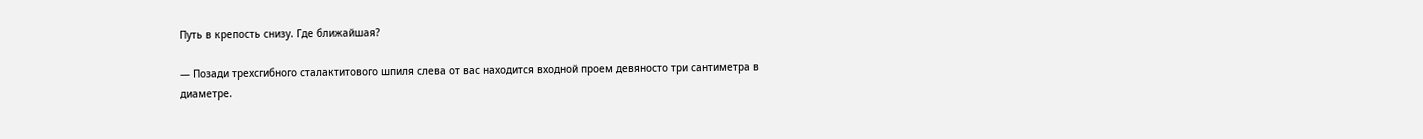Путь в крепость снизу. Где ближайшая?

— Позади трехсгибного сталактитового шпиля слева от вас находится входной проем девяносто три сантиметра в диаметре.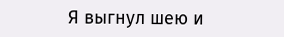Я выгнул шею и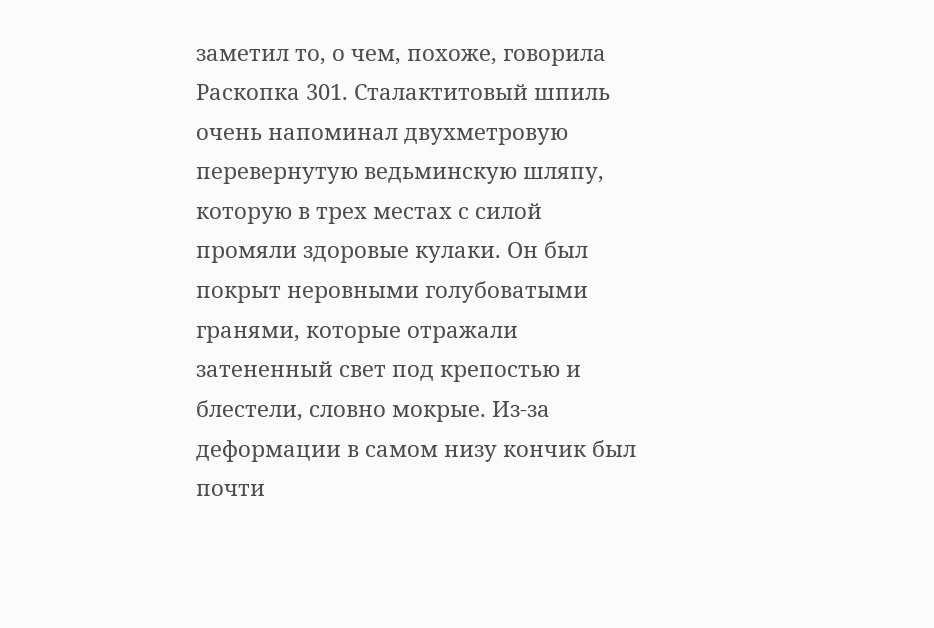заметил то, о чем, похоже, говорила Раскопка 301. Сталактитовый шпиль очень напоминал двухметровую перевернутую ведьминскую шляпу, которую в трех местах с силой промяли здоровые кулаки. Он был покрыт неровными голубоватыми гранями, которые отражали затененный свет под крепостью и блестели, словно мокрые. Из-за деформации в самом низу кончик был почти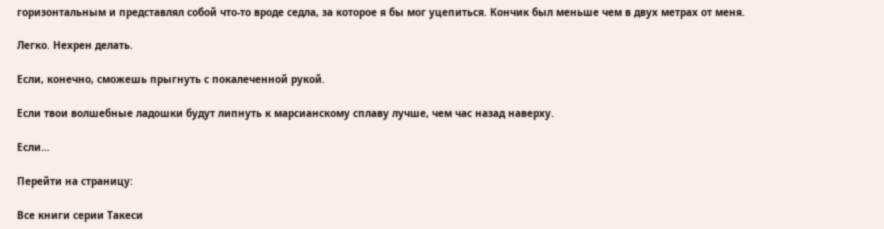горизонтальным и представлял собой что-то вроде седла, за которое я бы мог уцепиться. Кончик был меньше чем в двух метрах от меня.

Легко. Нехрен делать.

Если, конечно, сможешь прыгнуть с покалеченной рукой.

Если твои волшебные ладошки будут липнуть к марсианскому сплаву лучше, чем час назад наверху.

Если…

Перейти на страницу:

Все книги серии Такеси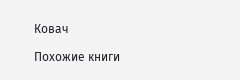Ковач

Похожие книги